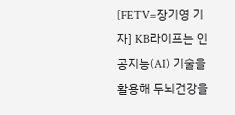[FETV=장기영 기자] KB라이프는 인공지능(AI) 기술을 활용해 두뇌건강을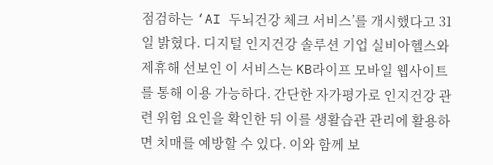점검하는 ‘AI 두뇌건강 체크 서비스’를 개시했다고 31일 밝혔다. 디지털 인지건강 솔루션 기업 실비아헬스와 제휴해 선보인 이 서비스는 KB라이프 모바일 웹사이트를 통해 이용 가능하다. 간단한 자가평가로 인지건강 관련 위험 요인을 확인한 뒤 이를 생활습관 관리에 활용하면 치매를 예방할 수 있다. 이와 함께 보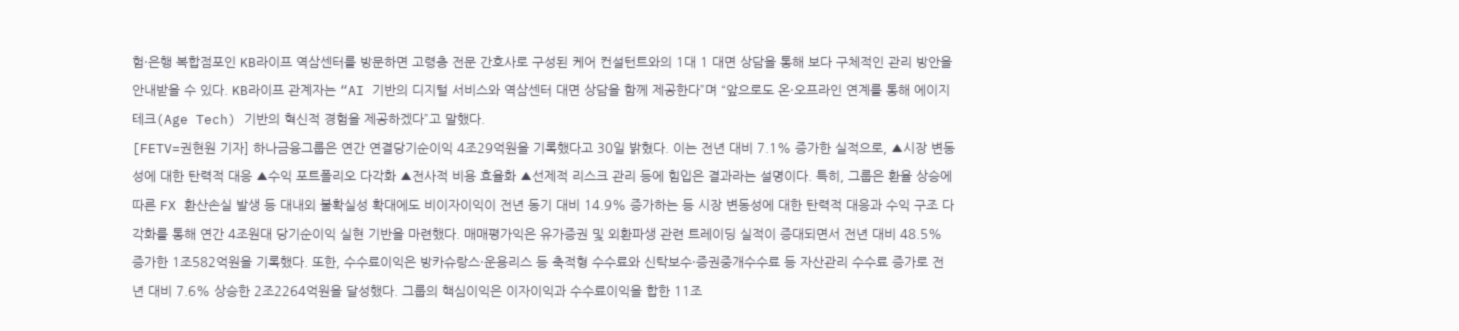험·은행 복합점포인 KB라이프 역삼센터를 방문하면 고령층 전문 간호사로 구성된 케어 컨설턴트와의 1대 1 대면 상담을 통해 보다 구체적인 관리 방안을 안내받을 수 있다. KB라이프 관계자는 “AI 기반의 디지털 서비스와 역삼센터 대면 상담을 함께 제공한다”며 “앞으로도 온·오프라인 연계를 통해 에이지테크(Age Tech) 기반의 혁신적 경험을 제공하겠다”고 말했다.
[FETV=권현원 기자] 하나금융그룹은 연간 연결당기순이익 4조29억원을 기록했다고 30일 밝혔다. 이는 전년 대비 7.1% 증가한 실적으로, ▲시장 변동성에 대한 탄력적 대응 ▲수익 포트폴리오 다각화 ▲전사적 비용 효율화 ▲선제적 리스크 관리 등에 힘입은 결과라는 설명이다. 특히, 그룹은 환율 상승에 따른 FX 환산손실 발생 등 대내외 불확실성 확대에도 비이자이익이 전년 동기 대비 14.9% 증가하는 등 시장 변동성에 대한 탄력적 대응과 수익 구조 다각화를 통해 연간 4조원대 당기순이익 실현 기반을 마련했다. 매매평가익은 유가증권 및 외환파생 관련 트레이딩 실적이 증대되면서 전년 대비 48.5% 증가한 1조582억원을 기록했다. 또한, 수수료이익은 방카슈랑스·운용리스 등 축적형 수수료와 신탁보수·증권중개수수료 등 자산관리 수수료 증가로 전년 대비 7.6% 상승한 2조2264억원을 달성했다. 그룹의 핵심이익은 이자이익과 수수료이익을 합한 11조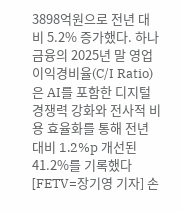3898억원으로 전년 대비 5.2% 증가했다. 하나금융의 2025년 말 영업이익경비율(C/I Ratio)은 AI를 포함한 디지털 경쟁력 강화와 전사적 비용 효율화를 통해 전년 대비 1.2%p 개선된 41.2%를 기록했다
[FETV=장기영 기자] 손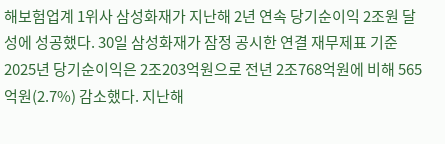해보험업계 1위사 삼성화재가 지난해 2년 연속 당기순이익 2조원 달성에 성공했다. 30일 삼성화재가 잠정 공시한 연결 재무제표 기준 2025년 당기순이익은 2조203억원으로 전년 2조768억원에 비해 565억원(2.7%) 감소했다. 지난해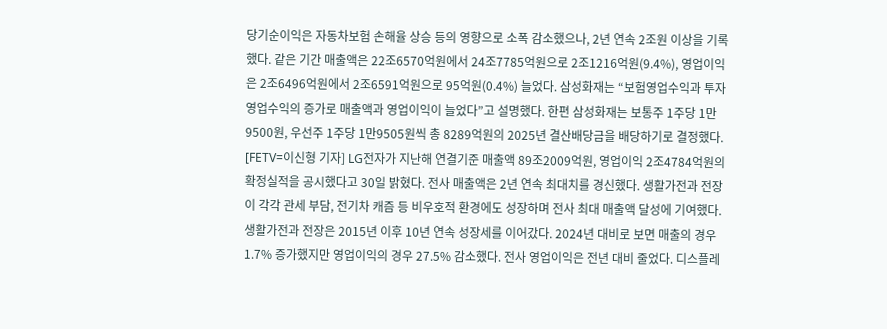당기순이익은 자동차보험 손해율 상승 등의 영향으로 소폭 감소했으나, 2년 연속 2조원 이상을 기록했다. 같은 기간 매출액은 22조6570억원에서 24조7785억원으로 2조1216억원(9.4%), 영업이익은 2조6496억원에서 2조6591억원으로 95억원(0.4%) 늘었다. 삼성화재는 “보험영업수익과 투자영업수익의 증가로 매출액과 영업이익이 늘었다”고 설명했다. 한편 삼성화재는 보통주 1주당 1만9500원, 우선주 1주당 1만9505원씩 총 8289억원의 2025년 결산배당금을 배당하기로 결정했다.
[FETV=이신형 기자] LG전자가 지난해 연결기준 매출액 89조2009억원, 영업이익 2조4784억원의 확정실적을 공시했다고 30일 밝혔다. 전사 매출액은 2년 연속 최대치를 경신했다. 생활가전과 전장이 각각 관세 부담, 전기차 캐즘 등 비우호적 환경에도 성장하며 전사 최대 매출액 달성에 기여했다. 생활가전과 전장은 2015년 이후 10년 연속 성장세를 이어갔다. 2024년 대비로 보면 매출의 경우 1.7% 증가했지만 영업이익의 경우 27.5% 감소했다. 전사 영업이익은 전년 대비 줄었다. 디스플레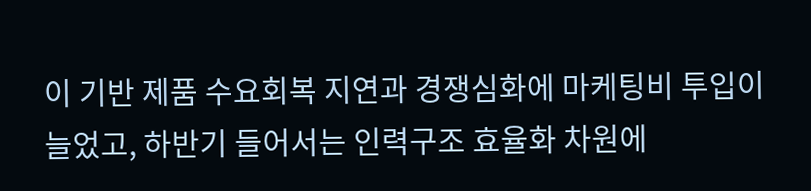이 기반 제품 수요회복 지연과 경쟁심화에 마케팅비 투입이 늘었고, 하반기 들어서는 인력구조 효율화 차원에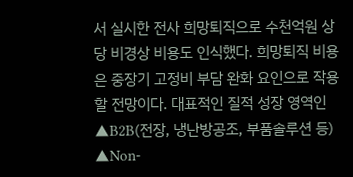서 실시한 전사 희망퇴직으로 수천억원 상당 비경상 비용도 인식했다. 희망퇴직 비용은 중장기 고정비 부담 완화 요인으로 작용할 전망이다. 대표적인 질적 성장 영역인 ▲B2B(전장, 냉난방공조, 부품솔루션 등) ▲Non-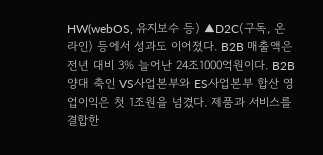HW(webOS, 유지보수 등) ▲D2C(구독, 온라인) 등에서 성과도 이어졌다. B2B 매출액은 전년 대비 3% 늘어난 24조1000억원이다. B2B 양대 축인 VS사업본부와 ES사업본부 합산 영업이익은 첫 1조원을 넘겼다. 제품과 서비스를 결합한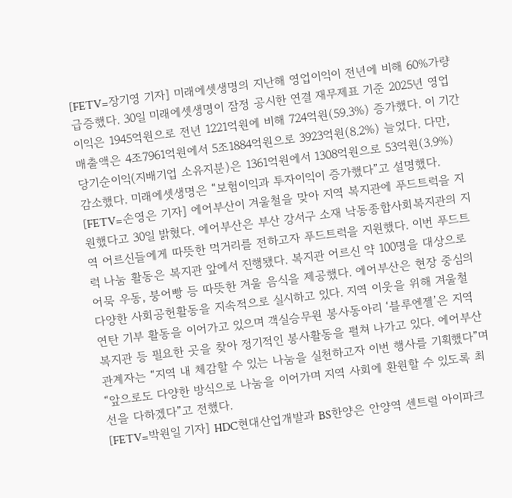[FETV=장기영 기자] 미래에셋생명의 지난해 영업이익이 전년에 비해 60%가량 급증했다. 30일 미래에셋생명이 잠정 공시한 연결 재무제표 기준 2025년 영업이익은 1945억원으로 전년 1221억원에 비해 724억원(59.3%) 증가했다. 이 기간 매출액은 4조7961억원에서 5조1884억원으로 3923억원(8.2%) 늘었다. 다만, 당기순이익(지배기업 소유지분)은 1361억원에서 1308억원으로 53억원(3.9%) 감소했다. 미래에셋생명은 “보험이익과 투자이익이 증가했다”고 설명했다.
[FETV=손영은 기자] 에어부산이 겨울철을 맞아 지역 복지관에 푸드트럭을 지원했다고 30일 밝혔다. 에어부산은 부산 강서구 소재 낙동종합사회복지관의 지역 어르신들에게 따뜻한 먹거리를 전하고자 푸드트럭을 지원했다. 이번 푸드트럭 나눔 활동은 복지관 앞에서 진행됐다. 복지관 어르신 약 100명을 대상으로 어묵 우동, 붕어빵 등 따뜻한 겨울 음식을 제공했다. 에어부산은 현장 중심의 다양한 사회공헌활동을 지속적으로 실시하고 있다. 지역 이웃을 위해 겨울철 연탄 기부 활동을 이어가고 있으며 객실승무원 봉사동아리 ‘블루엔젤’은 지역 복지관 등 필요한 곳을 찾아 정기적인 봉사활동을 펼쳐 나가고 있다. 에어부산 관계자는 “지역 내 체감할 수 있는 나눔을 실천하고자 이번 행사를 기획했다”며 “앞으로도 다양한 방식으로 나눔을 이어가며 지역 사회에 환원할 수 있도록 최선을 다하겠다”고 전했다.
[FETV=박원일 기자] HDC현대산업개발과 BS한양은 안양역 센트럴 아이파크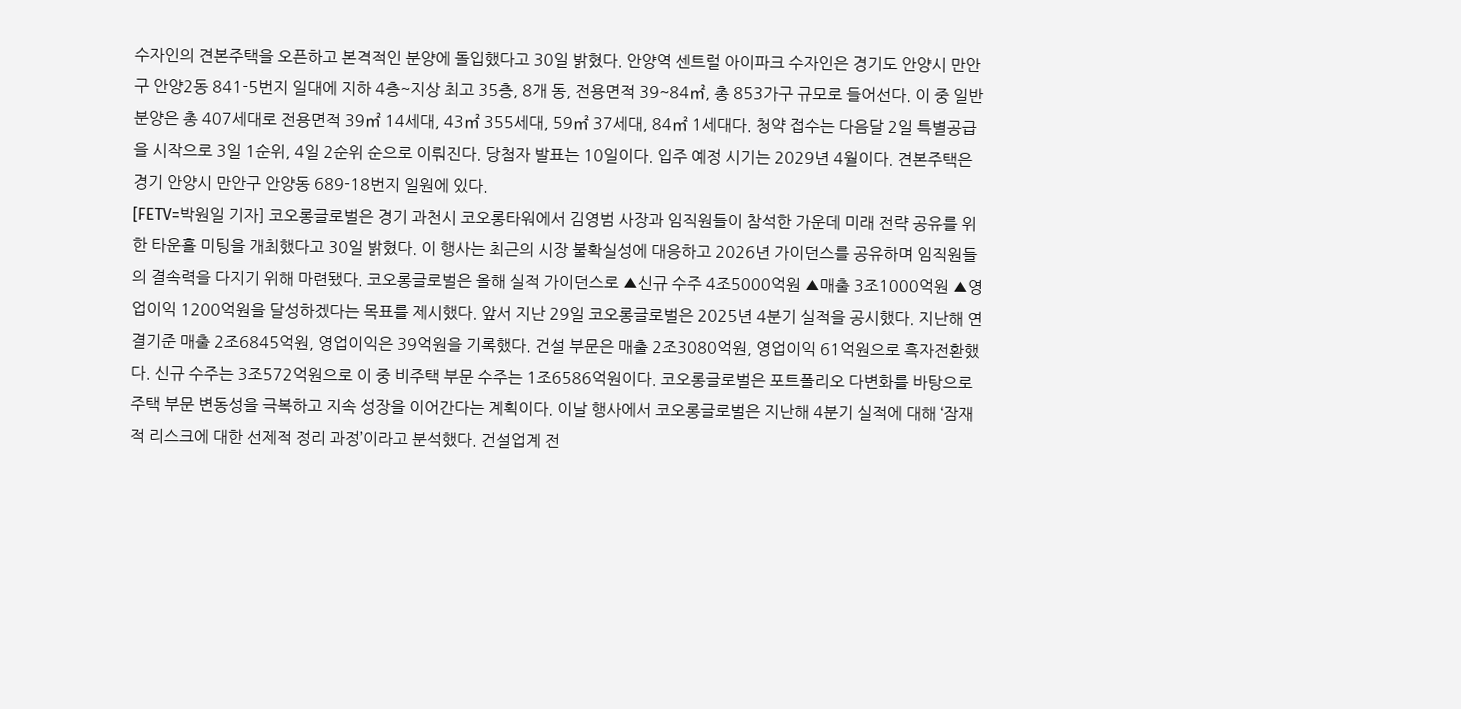수자인의 견본주택을 오픈하고 본격적인 분양에 돌입했다고 30일 밝혔다. 안양역 센트럴 아이파크 수자인은 경기도 안양시 만안구 안양2동 841-5번지 일대에 지하 4층~지상 최고 35층, 8개 동, 전용면적 39~84㎡, 총 853가구 규모로 들어선다. 이 중 일반분양은 총 407세대로 전용면적 39㎡ 14세대, 43㎡ 355세대, 59㎡ 37세대, 84㎡ 1세대다. 청약 접수는 다음달 2일 특별공급을 시작으로 3일 1순위, 4일 2순위 순으로 이뤄진다. 당첨자 발표는 10일이다. 입주 예정 시기는 2029년 4월이다. 견본주택은 경기 안양시 만안구 안양동 689-18번지 일원에 있다.
[FETV=박원일 기자] 코오롱글로벌은 경기 과천시 코오롱타워에서 김영범 사장과 임직원들이 참석한 가운데 미래 전략 공유를 위한 타운홀 미팅을 개최했다고 30일 밝혔다. 이 행사는 최근의 시장 불확실성에 대응하고 2026년 가이던스를 공유하며 임직원들의 결속력을 다지기 위해 마련됐다. 코오롱글로벌은 올해 실적 가이던스로 ▲신규 수주 4조5000억원 ▲매출 3조1000억원 ▲영업이익 1200억원을 달성하겠다는 목표를 제시했다. 앞서 지난 29일 코오롱글로벌은 2025년 4분기 실적을 공시했다. 지난해 연결기준 매출 2조6845억원, 영업이익은 39억원을 기록했다. 건설 부문은 매출 2조3080억원, 영업이익 61억원으로 흑자전환했다. 신규 수주는 3조572억원으로 이 중 비주택 부문 수주는 1조6586억원이다. 코오롱글로벌은 포트폴리오 다변화를 바탕으로 주택 부문 변동성을 극복하고 지속 성장을 이어간다는 계획이다. 이날 행사에서 코오롱글로벌은 지난해 4분기 실적에 대해 ‘잠재적 리스크에 대한 선제적 정리 과정’이라고 분석했다. 건설업계 전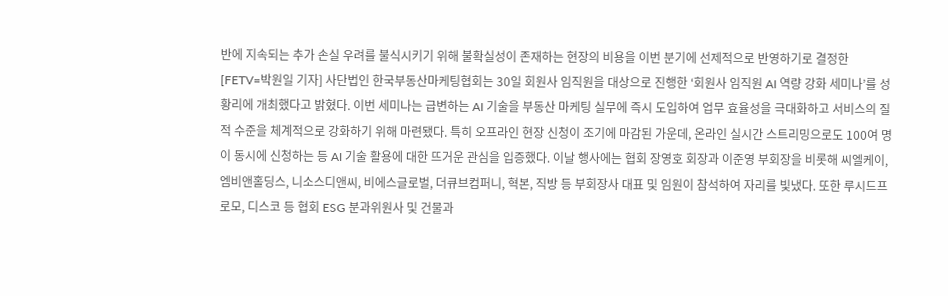반에 지속되는 추가 손실 우려를 불식시키기 위해 불확실성이 존재하는 현장의 비용을 이번 분기에 선제적으로 반영하기로 결정한
[FETV=박원일 기자] 사단법인 한국부동산마케팅협회는 30일 회원사 임직원을 대상으로 진행한 ‘회원사 임직원 AI 역량 강화 세미나’를 성황리에 개최했다고 밝혔다. 이번 세미나는 급변하는 AI 기술을 부동산 마케팅 실무에 즉시 도입하여 업무 효율성을 극대화하고 서비스의 질적 수준을 체계적으로 강화하기 위해 마련됐다. 특히 오프라인 현장 신청이 조기에 마감된 가운데, 온라인 실시간 스트리밍으로도 100여 명이 동시에 신청하는 등 AI 기술 활용에 대한 뜨거운 관심을 입증했다. 이날 행사에는 협회 장영호 회장과 이준영 부회장을 비롯해 씨엘케이, 엠비앤홀딩스, 니소스디앤씨, 비에스글로벌, 더큐브컴퍼니, 혁본, 직방 등 부회장사 대표 및 임원이 참석하여 자리를 빛냈다. 또한 루시드프로모, 디스코 등 협회 ESG 분과위원사 및 건물과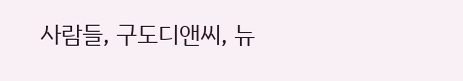사람들, 구도디앤씨, 뉴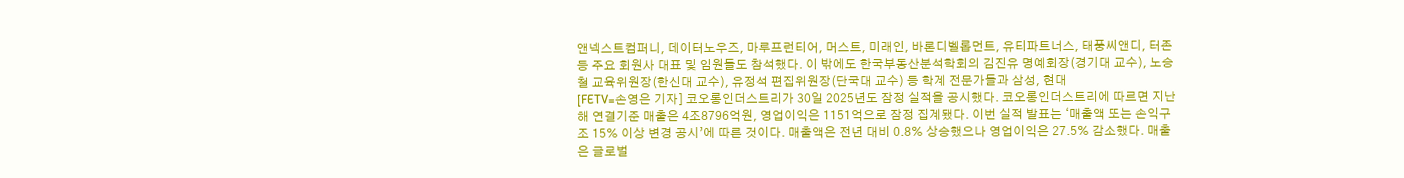앤넥스트컴퍼니, 데이터노우즈, 마루프런티어, 머스트, 미래인, 바론디벨롭먼트, 유티파트너스, 태풍씨앤디, 터존 등 주요 회원사 대표 및 임원들도 참석했다. 이 밖에도 한국부동산분석학회의 김진유 명예회장(경기대 교수), 노승철 교육위원장(한신대 교수), 유정석 편집위원장(단국대 교수) 등 학계 전문가들과 삼성, 현대
[FETV=손영은 기자] 코오롱인더스트리가 30일 2025년도 잠정 실적을 공시했다. 코오롱인더스트리에 따르면 지난해 연결기준 매출은 4조8796억원, 영업이익은 1151억으로 잠정 집계됐다. 이번 실적 발표는 ‘매출액 또는 손익구조 15% 이상 변경 공시’에 따른 것이다. 매출액은 전년 대비 0.8% 상승했으나 영업이익은 27.5% 감소했다. 매출은 글로벌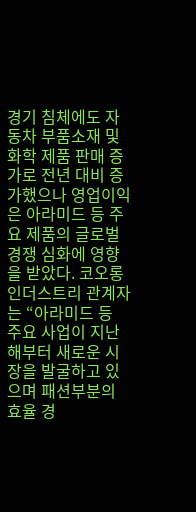경기 침체에도 자동차 부품소재 및 화학 제품 판매 증가로 전년 대비 증가했으나 영업이익은 아라미드 등 주요 제품의 글로벌 경쟁 심화에 영향을 받았다. 코오롱인더스트리 관계자는 “아라미드 등 주요 사업이 지난 해부터 새로운 시장을 발굴하고 있으며 패션부분의 효율 경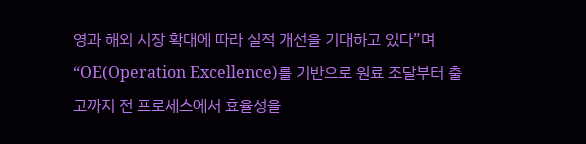영과 해외 시장 확대에 따라 실적 개선을 기대하고 있다”며 “OE(Operation Excellence)를 기반으로 원료 조달부터 출고까지 전 프로세스에서 효율성을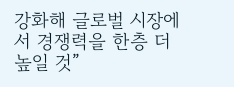강화해 글로벌 시장에서 경쟁력을 한층 더 높일 것”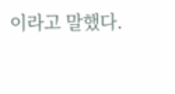이라고 말했다.